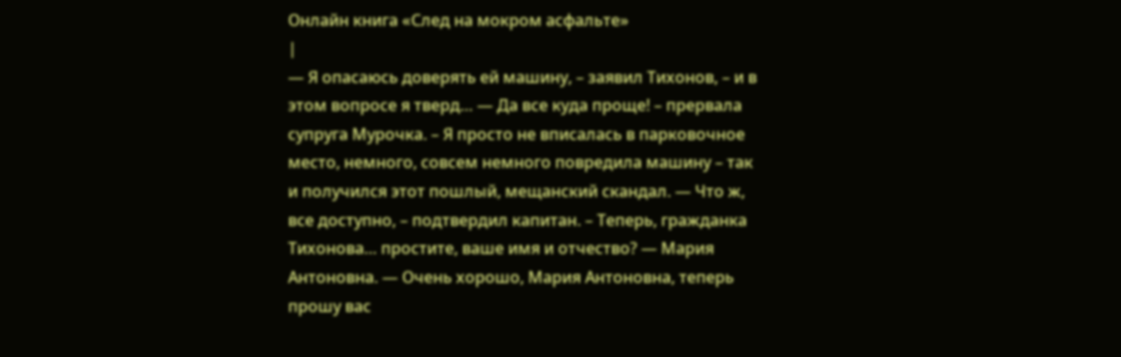Онлайн книга «След на мокром асфальте»
|
— Я опасаюсь доверять ей машину, – заявил Тихонов, – и в этом вопросе я тверд… — Да все куда проще! – прервала супруга Мурочка. – Я просто не вписалась в парковочное место, немного, совсем немного повредила машину – так и получился этот пошлый, мещанский скандал. — Что ж, все доступно, – подтвердил капитан. – Теперь, гражданка Тихонова… простите, ваше имя и отчество? — Мария Антоновна. — Очень хорошо, Мария Антоновна, теперь прошу вас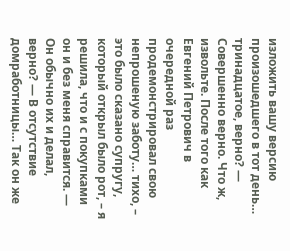изложить вашу версию произошедшего в тот день… тринадцатое, верно? — Совершенно верно. Что ж, извольте. После того как Евгений Петрович в очередной раз продемонстрировал свою непрошеную заботу… тихо, – это было сказано супругу, который открыл было рот, – я решила, что и с покупками он и без меня справится. — Он обычно их и делал, верно? — В отсутствие домработницы… Так он же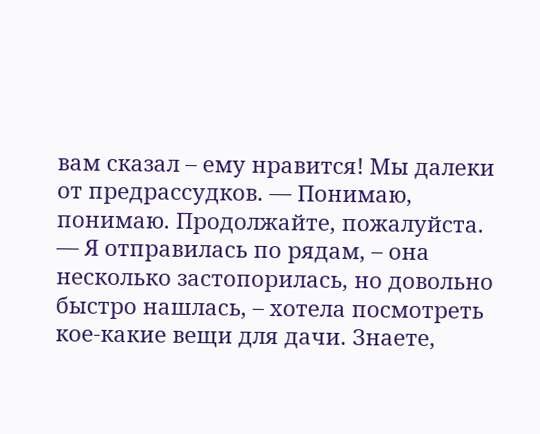вам сказал – ему нравится! Мы далеки от предрассудков. — Понимаю, понимаю. Продолжайте, пожалуйста. — Я отправилась по рядам, – она несколько застопорилась, но довольно быстро нашлась, – хотела посмотреть кое-какие вещи для дачи. Знаете,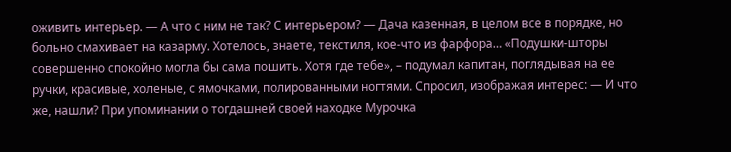оживить интерьер. — А что с ним не так? С интерьером? — Дача казенная, в целом все в порядке, но больно смахивает на казарму. Хотелось, знаете, текстиля, кое-что из фарфора… «Подушки-шторы совершенно спокойно могла бы сама пошить. Хотя где тебе», – подумал капитан, поглядывая на ее ручки, красивые, холеные, с ямочками, полированными ногтями. Спросил, изображая интерес: — И что же, нашли? При упоминании о тогдашней своей находке Мурочка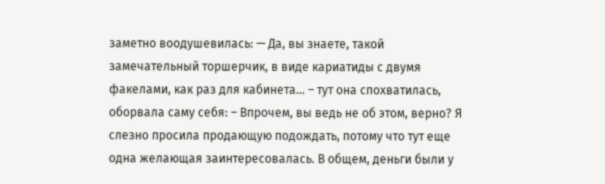заметно воодушевилась: — Да, вы знаете, такой замечательный торшерчик, в виде кариатиды с двумя факелами, как раз для кабинета… – тут она спохватилась, оборвала саму себя: – Впрочем, вы ведь не об этом, верно? Я слезно просила продающую подождать, потому что тут еще одна желающая заинтересовалась. В общем, деньги были у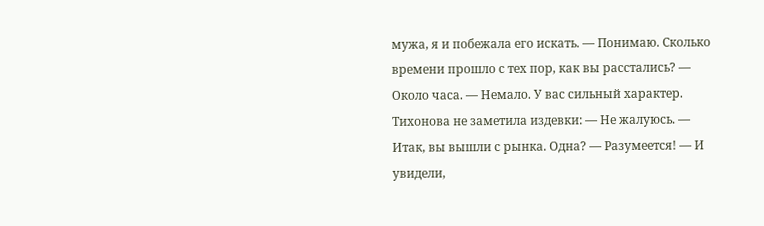мужа, я и побежала его искать. — Понимаю. Сколько времени прошло с тех пор, как вы расстались? — Около часа. — Немало. У вас сильный характер. Тихонова не заметила издевки: — Не жалуюсь. — Итак, вы вышли с рынка. Одна? — Разумеется! — И увидели,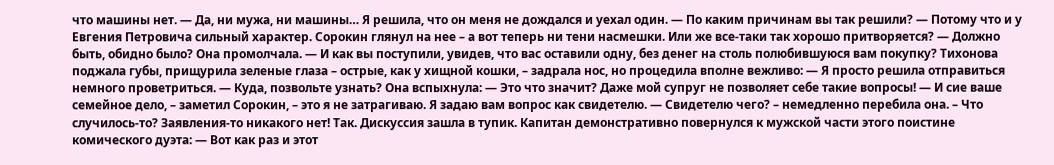что машины нет. — Да, ни мужа, ни машины… Я решила, что он меня не дождался и уехал один. — По каким причинам вы так решили? — Потому что и у Евгения Петровича сильный характер. Сорокин глянул на нее – а вот теперь ни тени насмешки. Или же все-таки так хорошо притворяется? — Должно быть, обидно было? Она промолчала. — И как вы поступили, увидев, что вас оставили одну, без денег на столь полюбившуюся вам покупку? Тихонова поджала губы, прищурила зеленые глаза – острые, как у хищной кошки, – задрала нос, но процедила вполне вежливо: — Я просто решила отправиться немного проветриться. — Куда, позвольте узнать? Она вспыхнула: — Это что значит? Даже мой супруг не позволяет себе такие вопросы! — И сие ваше семейное дело, – заметил Сорокин, – это я не затрагиваю. Я задаю вам вопрос как свидетелю. — Свидетелю чего? – немедленно перебила она. – Что случилось-то? Заявления-то никакого нет! Так. Дискуссия зашла в тупик. Капитан демонстративно повернулся к мужской части этого поистине комического дуэта: — Вот как раз и этот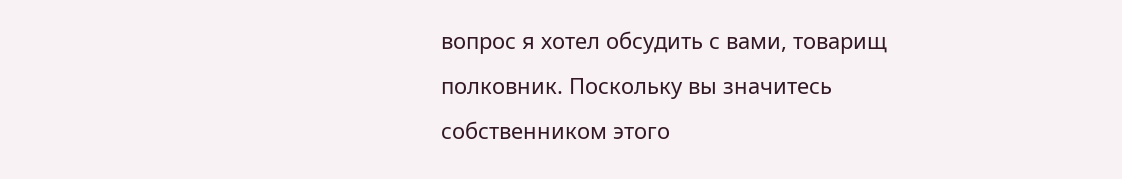вопрос я хотел обсудить с вами, товарищ полковник. Поскольку вы значитесь собственником этого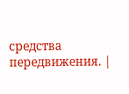средства передвижения. |